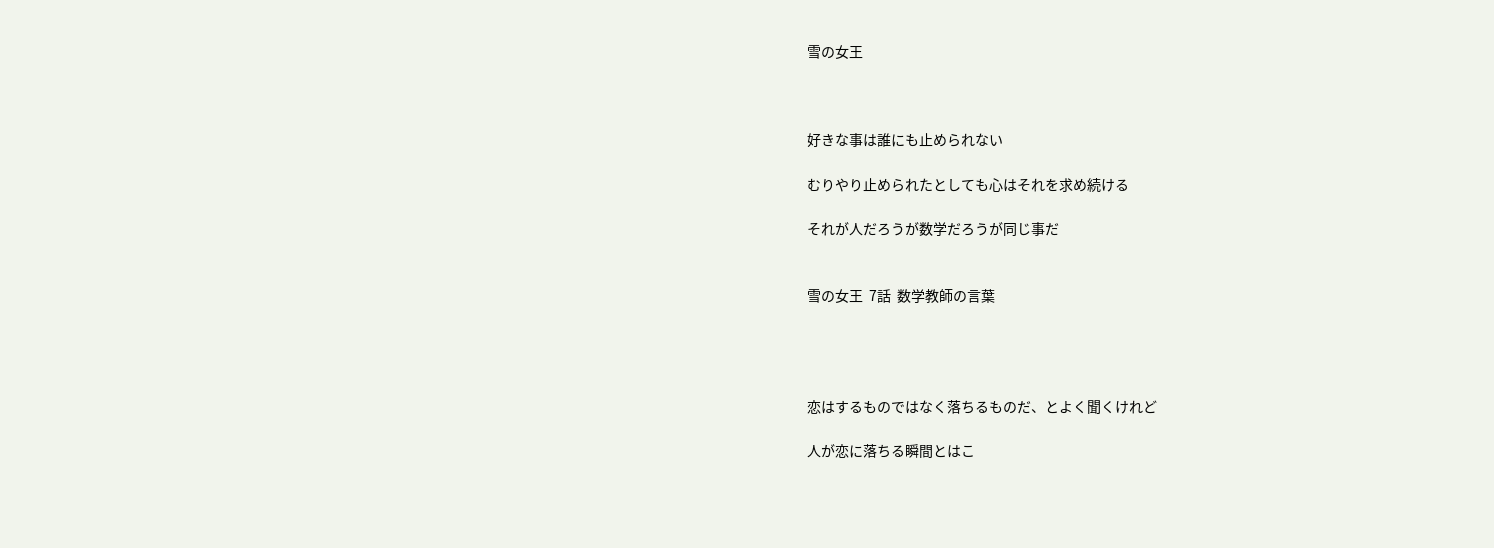雪の女王



好きな事は誰にも止められない

むりやり止められたとしても心はそれを求め続ける

それが人だろうが数学だろうが同じ事だ


雪の女王  7話  数学教師の言葉




恋はするものではなく落ちるものだ、とよく聞くけれど

人が恋に落ちる瞬間とはこ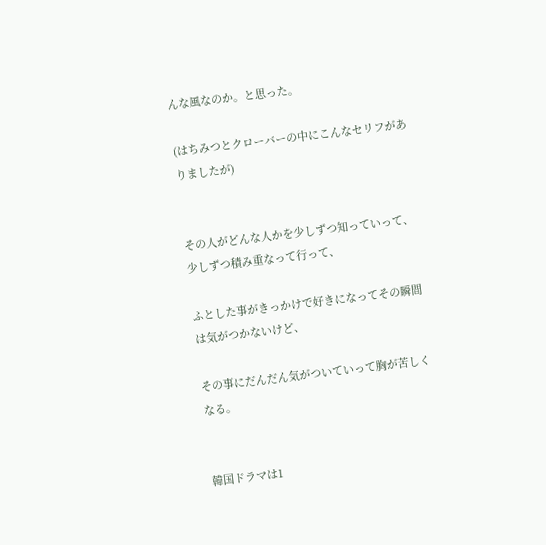んな風なのか。と思った。

(はちみつとクローバーの中にこんなセリフがありましたが)


その人がどんな人かを少しずつ知っていって、少しずつ積み重なって行って、

ふとした事がきっかけで好きになってその瞬間は気がつかないけど、

その事にだんだん気がついていって胸が苦しくなる。


韓国ドラマは1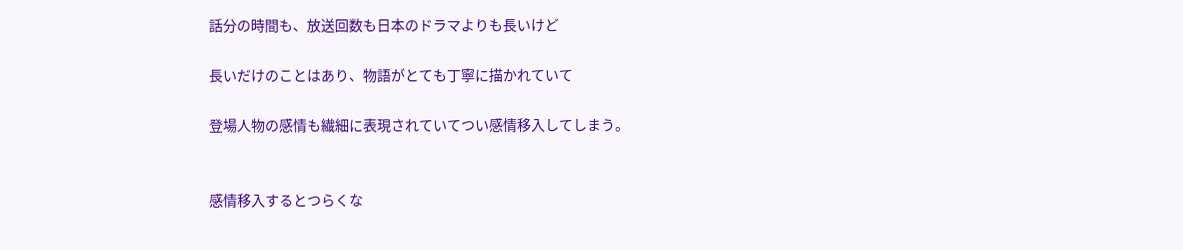話分の時間も、放送回数も日本のドラマよりも長いけど

長いだけのことはあり、物語がとても丁寧に描かれていて

登場人物の感情も繊細に表現されていてつい感情移入してしまう。


感情移入するとつらくな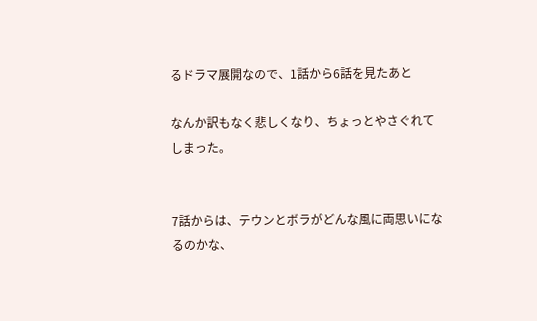るドラマ展開なので、1話から6話を見たあと

なんか訳もなく悲しくなり、ちょっとやさぐれてしまった。


7話からは、テウンとボラがどんな風に両思いになるのかな、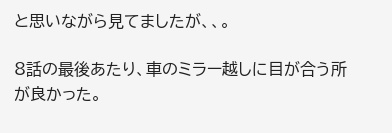と思いながら見てましたが、、。

8話の最後あたり、車のミラー越しに目が合う所が良かった。